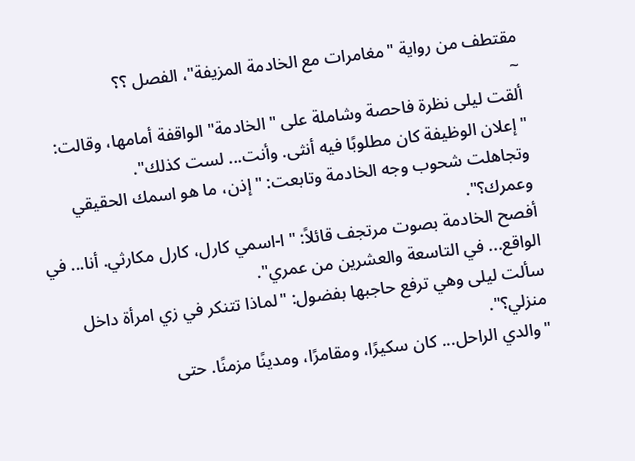مقتطف من رواية "مغامرات مع الخادمة المزيفة"، الفصل ؟؟
~
ألقت ليلى نظرة فاحصة وشاملة على "الخادمة" الواقفة أمامها، وقالت: "إعلان الوظيفة كان مطلوبًا فيه أنثى. وأنت... لست كذلك".
وتجاهلت شحوب وجه الخادمة وتابعت: "إذن، ما هو اسمك الحقيقي وعمرك؟".
أفصح الخادمة بصوت مرتجف قائلاً: "ا-اسمي كارل، كارل مكارثي. أنا... في الواقع... في التاسعة والعشرين من عمري".
سألت ليلى وهي ترفع حاجبها بفضول: "لماذا تتنكر في زي امرأة داخل منزلي؟".
"والدي الراحل... كان سكيرًا، ومقامرًا، ومدينًا مزمنًا. حتى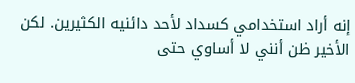إنه أراد استخدامي كسداد لأحد دائنيه الكثيرين. لكن الأخير ظن أنني لا أساوي حتى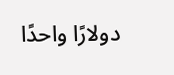دولارًا واحدًا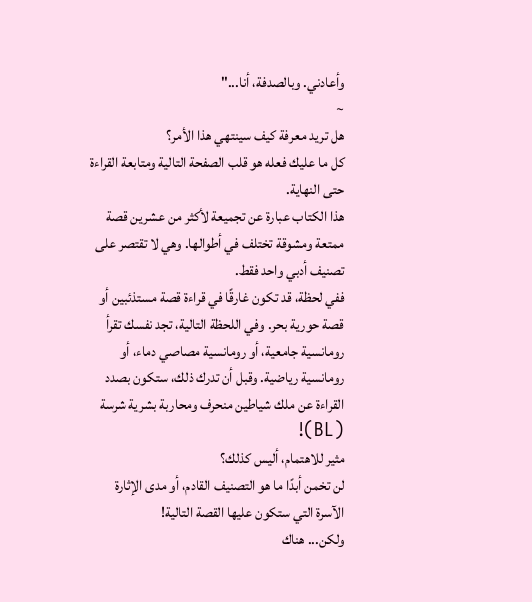وأعادني. وبالصدفة، أنا..."
~
هل تريد معرفة كيف سينتهي هذا الأمر؟
كل ما عليك فعله هو قلب الصفحة التالية ومتابعة القراءة حتى النهاية.
هذا الكتاب عبارة عن تجميعة لأكثر من عشرين قصة ممتعة ومشوقة تختلف في أطوالها. وهي لا تقتصر على تصنيف أدبي واحد فقط.
ففي لحظة، قد تكون غارقًا في قراءة قصة مستذئبين أو قصة حورية بحر. وفي اللحظة التالية، تجد نفسك تقرأ رومانسية جامعية، أو رومانسية مصاصي دماء، أو رومانسية رياضية. وقبل أن تدرك ذلك، ستكون بصدد القراءة عن ملك شياطين منحرف ومحاربة بشرية شرسة (BL)!
مثير للاهتمام، أليس كذلك؟
لن تخمن أبدًا ما هو التصنيف القادم، أو مدى الإثارة الآسرة التي ستكون عليها القصة التالية!
ولكن... هناك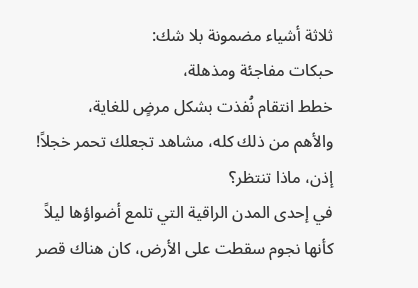ثلاثة أشياء مضمونة بلا شك:
حبكات مفاجئة ومذهلة،
خطط انتقام نُفذت بشكل مرضٍ للغاية،
والأهم من ذلك كله، مشاهد تجعلك تحمر خجلاً!
إذن، ماذا تنتظر؟
في إحدى المدن الراقية التي تلمع أضواؤها ليلاً كأنها نجوم سقطت على الأرض، كان هناك قصر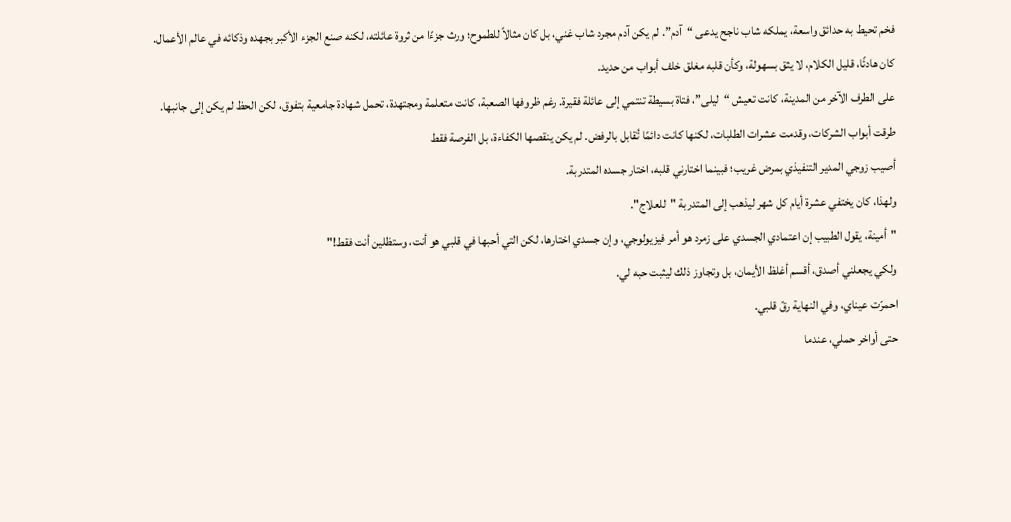فخم تحيط به حدائق واسعة، يملكه شاب ناجح يدعى “آدم”. لم يكن آدم مجرد شاب غني، بل كان مثالاً للطموح؛ ورث جزءًا من ثروة عائلته، لكنه صنع الجزء الأكبر بجهده وذكائه في عالم الأعمال. كان هادئًا، قليل الكلام، لا يثق بسهولة، وكأن قلبه مغلق خلف أبواب من حديد.
على الطرف الآخر من المدينة، كانت تعيش “ليلى”، فتاة بسيطة تنتمي إلى عائلة فقيرة. رغم ظروفها الصعبة، كانت متعلمة ومجتهدة، تحمل شهادة جامعية بتفوق، لكن الحظ لم يكن إلى جانبها. طرقت أبواب الشركات، وقدمت عشرات الطلبات، لكنها كانت دائمًا تُقابل بالرفض. لم يكن ينقصها الكفاءة، بل الفرصة فقط
أصيب زوجي المدير التنفيذي بمرض غريب؛ فبينما اختارني قلبه، اختار جسده المتدربة.
ولهذا، كان يختفي عشرة أيام كل شهر ليذهب إلى المتدربة "للعلاج".
"أمينة، يقول الطبيب إن اعتمادي الجسدي على زمرد هو أمر فيزيولوجي، وإن جسدي اختارها، لكن التي أحبها في قلبي هو أنت، وستظلين أنت فقط!"
ولكي يجعلني أصدق، أقسم أغلظ الأيمان، بل وتجاوز ذلك ليثبت حبه لي.
احمرّت عيناي، وفي النهاية رقّ قلبي.
حتى أواخر حملي، عندما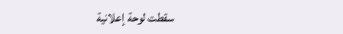سقطت لوحة إعلانية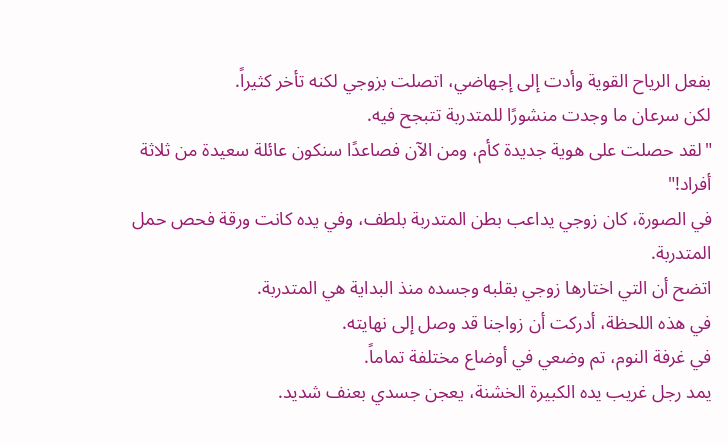بفعل الرياح القوية وأدت إلى إجهاضي، اتصلت بزوجي لكنه تأخر كثيراً.
لكن سرعان ما وجدت منشورًا للمتدربة تتبجح فيه.
"لقد حصلت على هوية جديدة كأم، ومن الآن فصاعدًا سنكون عائلة سعيدة من ثلاثة أفراد!"
في الصورة، كان زوجي يداعب بطن المتدربة بلطف، وفي يده كانت ورقة فحص حمل المتدربة.
اتضح أن التي اختارها زوجي بقلبه وجسده منذ البداية هي المتدربة.
في هذه اللحظة، أدركت أن زواجنا قد وصل إلى نهايته.
في غرفة النوم، تم وضعي في أوضاع مختلفة تماماً.
يمد رجل غريب يده الكبيرة الخشنة، يعجن جسدي بعنف شديد.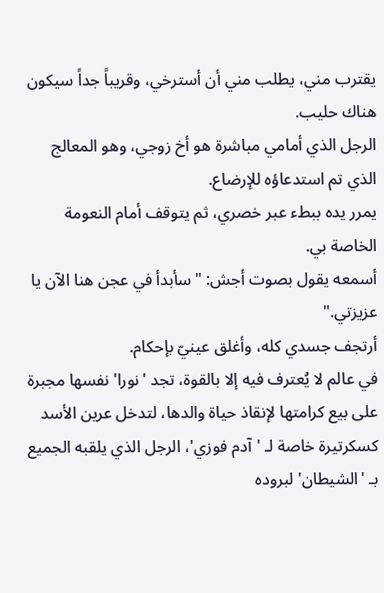يقترب مني، يطلب مني أن أسترخي، وقريباً جداً سيكون هناك حليب.
الرجل الذي أمامي مباشرة هو أخ زوجي، وهو المعالج الذي تم استدعاؤه للإرضاع.
يمرر يده ببطء عبر خصري، ثم يتوقف أمام النعومة الخاصة بي.
أسمعه يقول بصوت أجش: "سأبدأ في عجن هنا الآن يا عزيزتي."
أرتجف جسدي كله، وأغلق عينيّ بإحكام.
في عالم لا يُعترف فيه إلا بالقوة، تجد 'نورا' نفسها مجبرة على بيع كرامتها لإنقاذ حياة والدها، لتدخل عرين الأسد كسكرتيرة خاصة لـ 'آدم فوزي'، الرجل الذي يلقبه الجميع بـ 'الشيطان' لبروده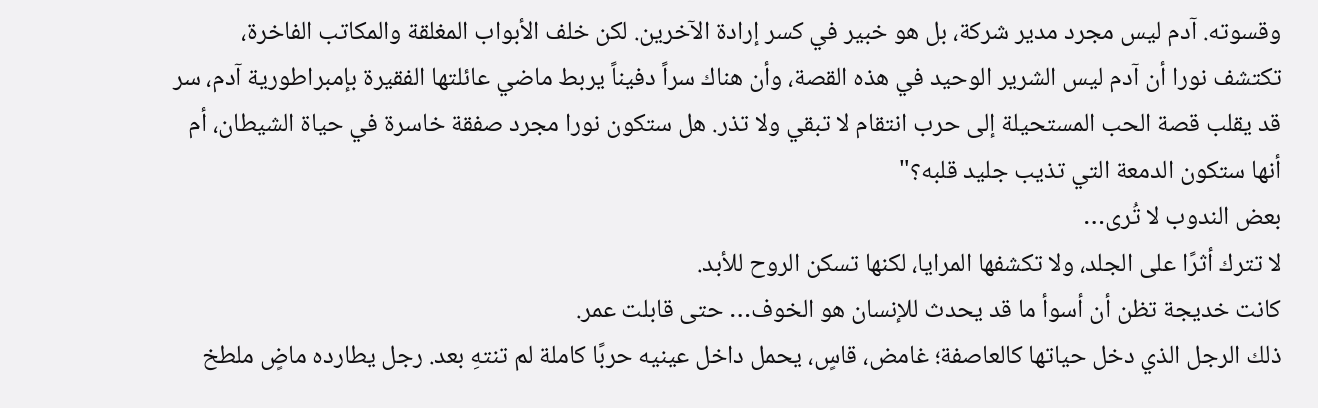وقسوته. آدم ليس مجرد مدير شركة، بل هو خبير في كسر إرادة الآخرين. لكن خلف الأبواب المغلقة والمكاتب الفاخرة، تكتشف نورا أن آدم ليس الشرير الوحيد في هذه القصة، وأن هناك سراً دفيناً يربط ماضي عائلتها الفقيرة بإمبراطورية آدم، سر قد يقلب قصة الحب المستحيلة إلى حرب انتقام لا تبقي ولا تذر. هل ستكون نورا مجرد صفقة خاسرة في حياة الشيطان، أم أنها ستكون الدمعة التي تذيب جليد قلبه؟"
بعض الندوب لا تُرى…
لا تترك أثرًا على الجلد، ولا تكشفها المرايا، لكنها تسكن الروح للأبد.
كانت خديجة تظن أن أسوأ ما قد يحدث للإنسان هو الخوف… حتى قابلت عمر.
ذلك الرجل الذي دخل حياتها كالعاصفة؛ غامض، قاسٍ، يحمل داخل عينيه حربًا كاملة لم تنتهِ بعد. رجل يطارده ماضٍ ملطخ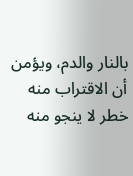بالنار والدم، ويؤمن أن الاقتراب منه خطر لا ينجو منه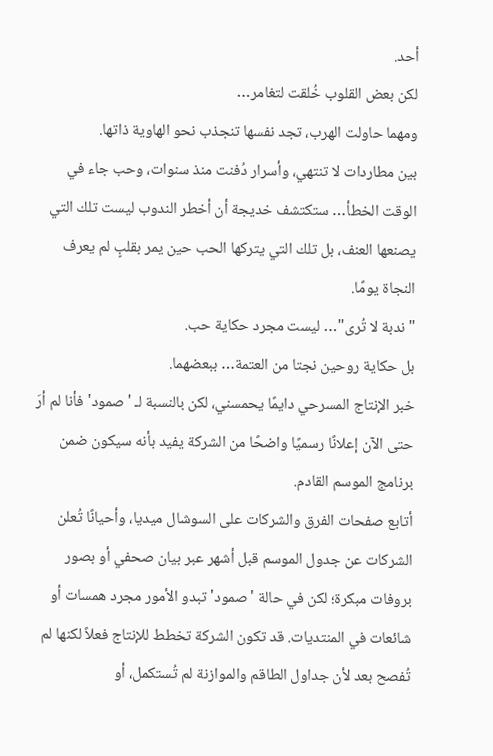أحد.
لكن بعض القلوب خُلقت لتغامر…
ومهما حاولت الهرب، تجد نفسها تنجذب نحو الهاوية ذاتها.
بين مطاردات لا تنتهي، وأسرار دُفنت منذ سنوات، وحب جاء في الوقت الخطأ… ستكتشف خديجة أن أخطر الندوب ليست تلك التي يصنعها العنف، بل تلك التي يتركها الحب حين يمر بقلبٍ لم يعرف النجاة يومًا.
"ندبة لا تُرى"… ليست مجرد حكاية حب.
بل حكاية روحين نجتا من العتمة… ببعضهما.
خبر الإنتاج المسرحي دايمًا يحمسني، لكن بالنسبة لـ 'صمود' فأنا لم أرَ حتى الآن إعلانًا رسميًا واضحًا من الشركة يفيد بأنه سيكون ضمن برنامج الموسم القادم.
أتابع صفحات الفرق والشركات على السوشال ميديا، وأحيانًا تُعلن الشركات عن جدول الموسم قبل أشهر عبر بيان صحفي أو بصور بروفات مبكرة؛ لكن في حالة 'صمود' تبدو الأمور مجرد همسات أو شائعات في المنتديات. قد تكون الشركة تخطط للإنتاج فعلاً لكنها لم تُفصح بعد لأن جداول الطاقم والموازنة لم تُستكمل، أو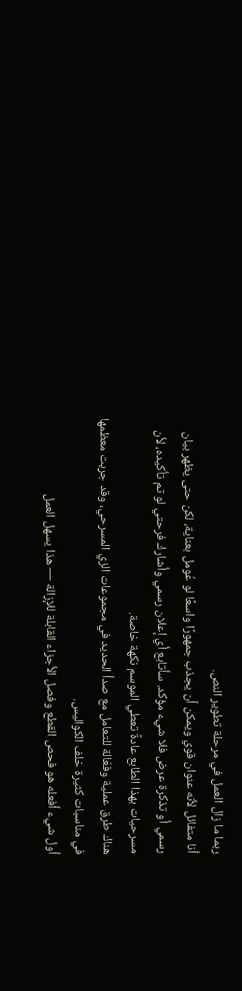ربما ما زال العمل في مرحلة تطوير النص.
أنا متفائل لأنه عنوان قوي ويمكن أن يجذب جمهورًا واسعًا لو عُومل بعناية، لكن حتى يظهر بيان رسمي أو تذكرة عرض فلا شيء مؤكد. سأتابع أي إعلان رسمي وأشارك فرحتي لو تم تأكيده، لأن مسرحيات بهذا الطابع عادةً تعطي الموسم نكهة خاصة.
هناك طرق عملية وفعّالة للتعامل مع صدأ الحديد في مجموعات الزي المسرحي، وقد جربت معظمها في مناسبات كثيرة خلف الكواليس.
أول شيء أفعله هو فحص القطع وفصل الأجزاء القابلة للإزالة — هذا يسهل العمل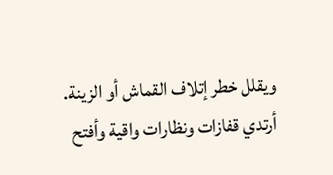ويقلل خطر إتلاف القماش أو الزينة. أرتدي قفازات ونظارات واقية وأفتح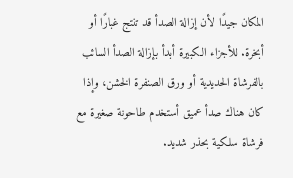المكان جيدًا لأن إزالة الصدأ قد تنتج غبارًا أو أبخرة. للأجزاء الكبيرة أبدأ بإزالة الصدأ السائب بالفرشاة الحديدية أو ورق الصنفرة الخشن، وإذا كان هناك صدأ عميق أستخدم طاحونة صغيرة مع فرشاة سلكية بحذر شديد.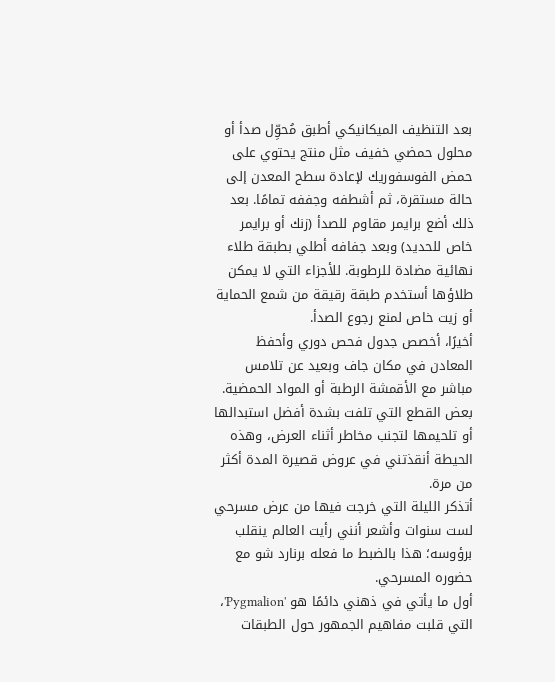بعد التنظيف الميكانيكي أطبق مُحوِّل صدأ أو محلول حمضي خفيف مثل منتج يحتوي على حمض الفوسفوريك لإعادة سطح المعدن إلى حالة مستقرة، ثم أشطفه وجففه تمامًا. بعد ذلك أضع برايمر مقاوم للصدأ (زنك أو برايمر خاص للحديد) وبعد جفافه أطلي بطبقة طلاء نهائية مضادة للرطوبة. للأجزاء التي لا يمكن طلاؤها أستخدم طبقة رقيقة من شمع الحماية أو زيت خاص لمنع رجوع الصدأ.
أخيرًا، أخصص جدول فحص دوري وأحفظ المعادن في مكان جاف وبعيد عن تلامس مباشر مع الأقمشة الرطبة أو المواد الحمضية. بعض القطع التي تلفت بشدة أفضل استبدالها أو تلحيمها لتجنب مخاطر أثناء العرض، وهذه الحيطة أنقذتني في عروض قصيرة المدة أكثر من مرة.
أتذكر الليلة التي خرجت فيها من عرض مسرحي لست سنوات وأشعر أنني رأيت العالم ينقلب برؤوسه؛ هذا بالضبط ما فعله برنارد شو مع حضوره المسرحي.
أول ما يأتي في ذهني دائمًا هو 'Pygmalion'، التي قلبت مفاهيم الجمهور حول الطبقات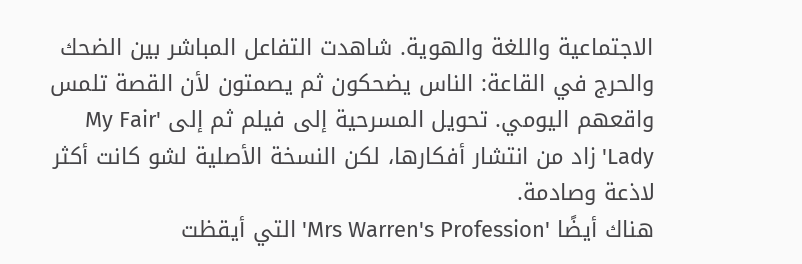الاجتماعية واللغة والهوية. شاهدت التفاعل المباشر بين الضحك والحرج في القاعة: الناس يضحكون ثم يصمتون لأن القصة تلمس واقعهم اليومي. تحويل المسرحية إلى فيلم ثم إلى 'My Fair Lady' زاد من انتشار أفكارها، لكن النسخة الأصلية لشو كانت أكثر لاذعة وصادمة.
هناك أيضًا 'Mrs Warren's Profession' التي أيقظت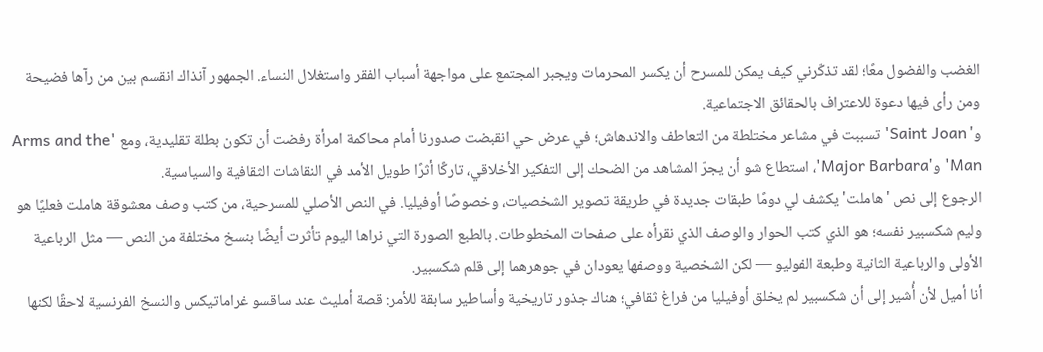الغضب والفضول معًا؛ لقد تذكّرني كيف يمكن للمسرح أن يكسر المحرمات ويجبر المجتمع على مواجهة أسباب الفقر واستغلال النساء. الجمهور آنذاك انقسم بين من رآها فضيحة ومن رأى فيها دعوة للاعتراف بالحقائق الاجتماعية.
و' Saint Joan' تسببت في مشاعر مختلطة من التعاطف والاندهاش؛ في عرض حي انقبضت صدورنا أمام محاكمة امرأة رفضت أن تكون بطلة تقليدية، ومع 'Arms and the Man' و'Major Barbara'، استطاع شو أن يجرّ المشاهد من الضحك إلى التفكير الأخلاقي، تاركًا أثرًا طويل الأمد في النقاشات الثقافية والسياسية.
الرجوع إلى نص 'هاملت' يكشف لي دومًا طبقات جديدة في طريقة تصوير الشخصيات، وخصوصًا أوفيليا. في النص الأصلي للمسرحية، من كتب وصف معشوقة هاملت فعليًا هو وليم شكسبير نفسه؛ هو الذي كتب الحوار والوصف الذي نقرأه على صفحات المخطوطات. بالطبع الصورة التي نراها اليوم تأثرت أيضًا بنسخ مختلفة من النص — مثل الرباعية الأولى والرباعية الثانية وطبعة الفوليو — لكن الشخصية ووصفها يعودان في جوهرهما إلى قلم شكسبير.
أنا أميل لأن أُشير إلى أن شكسبير لم يخلق أوفيليا من فراغ ثقافي؛ هناك جذور تاريخية وأساطير سابقة للأمر: قصة أمليث عند ساقسو غراماتيكس والنسخ الفرنسية لاحقًا لكنها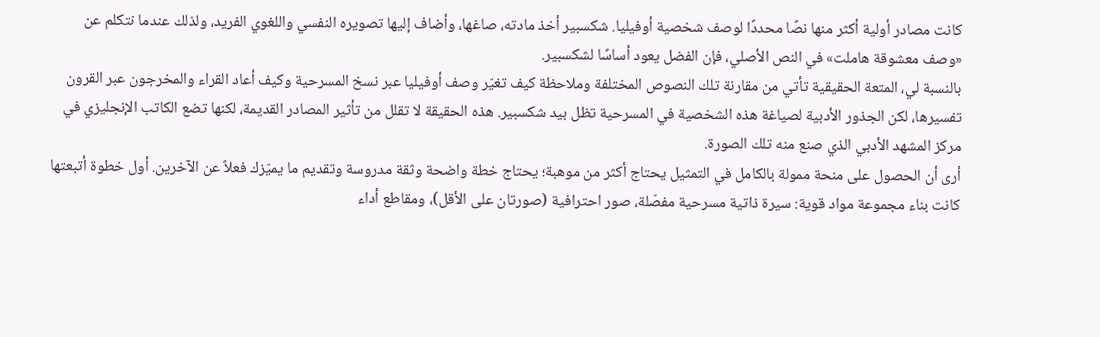كانت مصادر أولية أكثر منها نصًا محددًا لوصف شخصية أوفيليا. شكسبير أخذ مادته، صاغها، وأضاف إليها تصويره النفسي واللغوي الفريد، ولذلك عندما نتكلم عن «وصف معشوقة هاملت» في النص الأصلي، فإن الفضل يعود أساسًا لشكسبير.
بالنسبة لي، المتعة الحقيقية تأتي من مقارنة تلك النصوص المختلفة وملاحظة كيف تغيّر وصف أوفيليا عبر نسخ المسرحية وكيف أعاد القراء والمخرجون عبر القرون تفسيرها، لكن الجذور الأدبية لصياغة هذه الشخصية في المسرحية تظل بيد شكسبير. هذه الحقيقة لا تقلل من تأثير المصادر القديمة، لكنها تضع الكاتب الإنجليزي في مركز المشهد الأدبي الذي صنع منه تلك الصورة.
أرى أن الحصول على منحة ممولة بالكامل في التمثيل يحتاج أكثر من موهبة؛ يحتاج خطة واضحة وثقة مدروسة وتقديم ما يميّزك فعلاً عن الآخرين. أول خطوة أتبعتها كانت بناء مجموعة مواد قوية: سيرة ذاتية مسرحية مفصّلة، صور احترافية (صورتان على الأقل)، ومقاطع أداء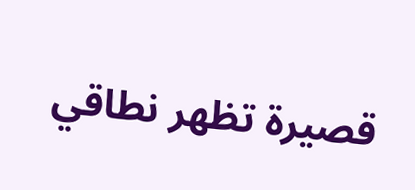قصيرة تظهر نطاقي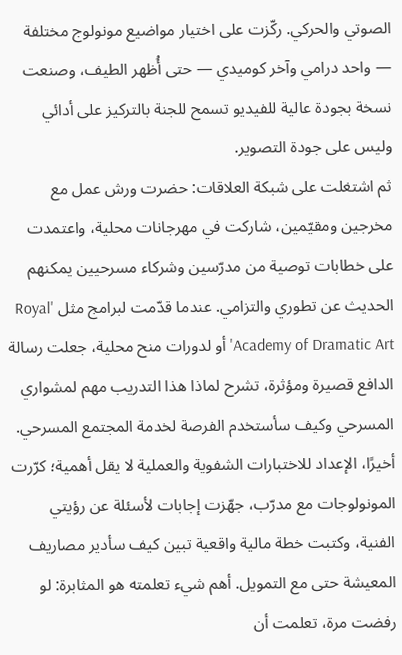الصوتي والحركي. ركّزت على اختيار مواضيع مونولوج مختلفة — واحد درامي وآخر كوميدي — حتى أُظهر الطيف، وصنعت نسخة بجودة عالية للفيديو تسمح للجنة بالتركيز على أدائي وليس على جودة التصوير.
ثم اشتغلت على شبكة العلاقات: حضرت ورش عمل مع مخرجين ومقيّمين، شاركت في مهرجانات محلية، واعتمدت على خطابات توصية من مدرّسين وشركاء مسرحيين يمكنهم الحديث عن تطوري والتزامي. عندما قدّمت لبرامج مثل 'Royal Academy of Dramatic Art' أو لدورات منح محلية، جعلت رسالة الدافع قصيرة ومؤثرة، تشرح لماذا هذا التدريب مهم لمشواري المسرحي وكيف سأستخدم الفرصة لخدمة المجتمع المسرحي.
أخيرًا، الإعداد للاختبارات الشفوية والعملية لا يقل أهمية؛ كرّرت المونولوجات مع مدرّب، جهّزت إجابات لأسئلة عن رؤيتي الفنية، وكتبت خطة مالية واقعية تبين كيف سأدير مصاريف المعيشة حتى مع التمويل. أهم شيء تعلمته هو المثابرة: لو رفضت مرة، تعلمت أن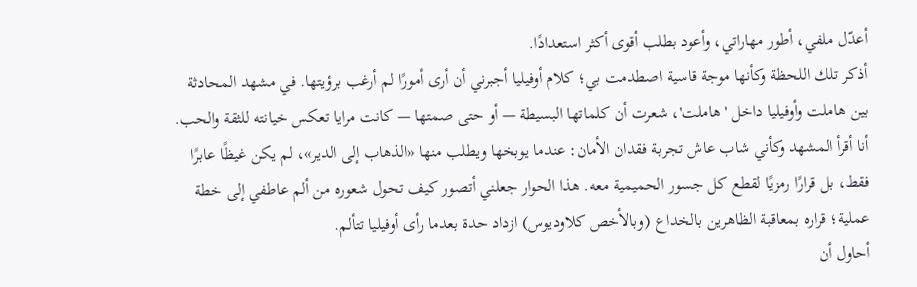أعدّل ملفي، أطور مهاراتي، وأعود بطلب أقوى أكثر استعدادًا.
أذكر تلك اللحظة وكأنها موجة قاسية اصطدمت بي؛ كلام أوفيليا أجبرني أن أرى أمورًا لم أرغب برؤيتها. في مشهد المحادثة بين هاملت وأوفيليا داخل 'هاملت'، شعرت أن كلماتها البسيطة — أو حتى صمتها — كانت مرايا تعكس خيانته للثقة والحب. أنا أقرأ المشهد وكأني شاب عاش تجربة فقدان الأمان: عندما يوبخها ويطلب منها «الذهاب إلى الدير»، لم يكن غيظًا عابرًا فقط، بل قرارًا رمزيًا لقطع كل جسور الحميمية معه. هذا الحوار جعلني أتصور كيف تحول شعوره من ألم عاطفي إلى خطة عملية؛ قراره بمعاقبة الظاهرين بالخداع (وبالأخص كلاوديوس) ازداد حدة بعدما رأى أوفيليا تتألم.
أحاول أن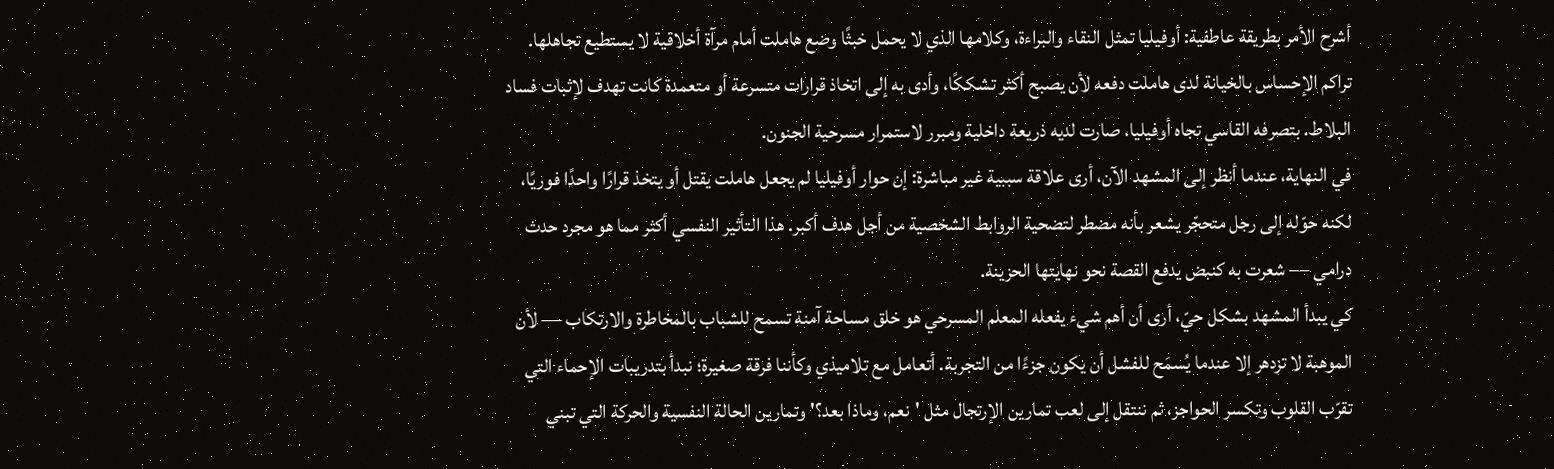أشرح الأمر بطريقة عاطفية: أوفيليا تمثل النقاء والبراءة، وكلامها الذي لا يحمل خبثًا وضع هاملت أمام مرآة أخلاقية لا يستطيع تجاهلها. تراكم الإحساس بالخيانة لدى هاملت دفعه لأن يصبح أكثر تشككًا، وأدى به إلى اتخاذ قرارات متسرعة أو متعمدة كانت تهدف لإثبات فساد البلاط. بتصرفه القاسي تجاه أوفيليا، صارت لديه ذريعة داخلية ومبرر لاستمرار مسرحية الجنون.
في النهاية، عندما أنظر إلى المشهد الآن، أرى علاقة سببية غير مباشرة: إن حوار أوفيليا لم يجعل هاملت يقتل أو يتخذ قرارًا واحدًا فوريًا، لكنه حوّله إلى رجل متحجّر يشعر بأنه مضطر لتضحية الروابط الشخصية من أجل هدف أكبر. هذا التأثير النفسي أكثر مما هو مجرد حدث درامي — شعرت به كنبض يدفع القصة نحو نهايتها الحزينة.
كي يبدأ المشهد بشكل حيّ، أرى أن أهم شيء يفعله المعلم المسرحي هو خلق مساحة آمنة تسمح للشباب بالمخاطرة والارتكاب — لأن الموهبة لا تزدهر إلا عندما يُسمَح للفشل أن يكون جزءًا من التجربة. أتعامل مع تلاميذي وكأننا فرقة صغيرة؛ نبدأ بتدريبات الإحماء التي تقرّب القلوب وتكسر الحواجز، ثم ننتقل إلى لعب تمارين الإرتجال مثل 'نعم، وماذا بعد؟' وتمارين الحالة النفسية والحركة التي تبني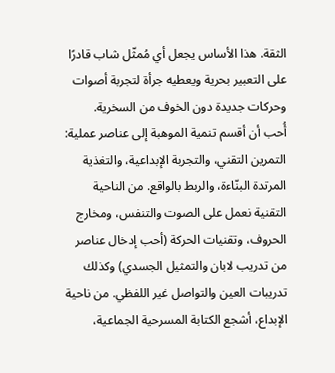الثقة. هذا الأساس يجعل أي مُمثّل شاب قادرًا على التعبير بحرية ويعطيه جرأة لتجربة أصوات وحركات جديدة دون الخوف من السخرية.
أُحب أن أقسم تنمية الموهبة إلى عناصر عملية: التمرين التقني، والتجربة الإبداعية، والتغذية المرتدة البنّاءة، والربط بالواقع. من الناحية التقنية نعمل على الصوت والتنفس، ومخارج الحروف، وتقنيات الحركة (أحب إدخال عناصر من تدريب لابان والتمثيل الجسدي) وكذلك تدريبات العين والتواصل غير اللفظي. من ناحية الإبداع، أشجع الكتابة المسرحية الجماعية،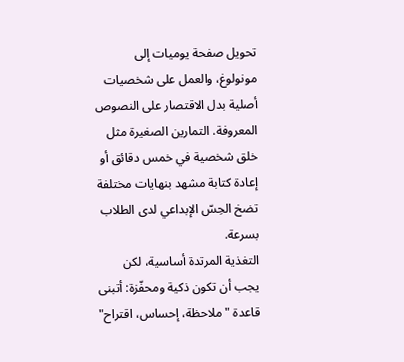تحويل صفحة يوميات إلى مونولوغ، والعمل على شخصيات أصلية بدل الاقتصار على النصوص المعروفة. التمارين الصغيرة مثل خلق شخصية في خمس دقائق أو إعادة كتابة مشهد بنهايات مختلفة تضخ الحِسّ الإبداعي لدى الطلاب بسرعة.
التغذية المرتدة أساسية، لكن يجب أن تكون ذكية ومحفّزة: أتبنى قاعدة "ملاحظة، إحساس، اقتراح"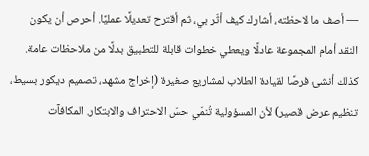— أصف ما لاحظته، أشارك كيف أثّر بي، ثم أقترح تعديلًا عمليًا. أحرص أن يكون النقد أمام المجموعة عادلًا ويعطي خطوات قابلة للتطبيق بدلًا من ملاحظات عامة. كذلك أنشئ فرصًا لقيادة الطلاب لمشاريع صغيرة (إخراج مشهد، تصميم ديكور بسيط، تنظيم عرض قصير) لأن المسؤولية تُنمّي حسّ الاحتراف والابتكار. المكافآت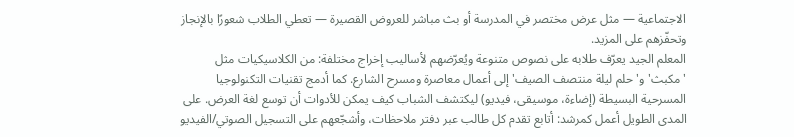الاجتماعية — مثل عرض مختصر في المدرسة أو بث مباشر للعروض القصيرة — تعطي الطلاب شعورًا بالإنجاز وتحفّزهم على المزيد.
المعلم الجيد يعرّف طلابه على نصوص متنوعة ويُعرّضهم لأساليب إخراج مختلفة: من الكلاسيكيات مثل 'مكبث' و'حلم ليلة منتصف الصيف' إلى أعمال معاصرة ومسرح الشارع. كما أدمج تقنيات التكنولوجيا المسرحية البسيطة (إضاءة، موسيقى، فيديو) ليكتشف الشباب كيف يمكن للأدوات أن توسع لغة العرض. على المدى الطويل أعمل كمرشد: أتابع تقدم كل طالب عبر دفتر ملاحظات، وأشجّعهم على التسجيل الصوتي/الفيديو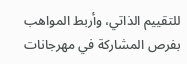للتقييم الذاتي، وأربط المواهب بفرص المشاركة في مهرجانات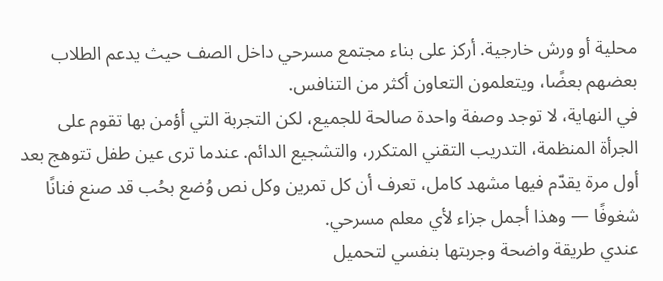محلية أو ورش خارجية. أركز على بناء مجتمع مسرحي داخل الصف حيث يدعم الطلاب بعضهم بعضًا، ويتعلمون التعاون أكثر من التنافس.
في النهاية، لا توجد وصفة واحدة صالحة للجميع، لكن التجربة التي أؤمن بها تقوم على الجرأة المنظمة، التدريب التقني المتكرر، والتشجيع الدائم. عندما ترى عين طفل تتوهج بعد أول مرة يقدّم فيها مشهد كامل، تعرف أن كل تمرين وكل نص وُضع بحُب قد صنع فنانًا شغوفًا — وهذا أجمل جزاء لأي معلم مسرحي.
عندي طريقة واضحة وجربتها بنفسي لتحميل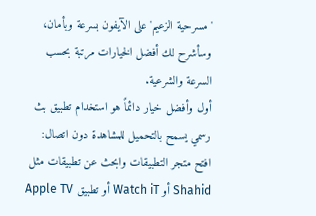'مسرحية الزعيم' على الآيفون بسرعة وبأمان، وسأشرح لك أفضل الخيارات مرتبة بحسب السرعة والشرعية.
أول وأفضل خيار دائماً هو استخدام تطبيق بث رسمي يسمح بالتحميل للمشاهدة دون اتصال: افتح متجر التطبيقات وابحث عن تطبيقات مثل Shahid أو Watch iT أو تطبيق Apple TV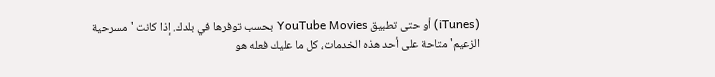(iTunes) أو حتى تطبيق YouTube Movies بحسب توفرها في بلدك. إذا كانت 'مسرحية الزعيم' متاحة على أحد هذه الخدمات، كل ما عليك فعله هو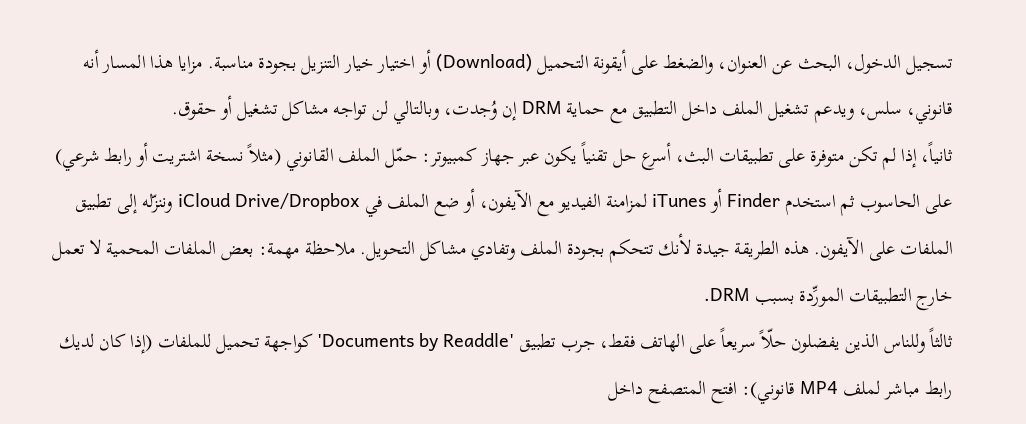تسجيل الدخول، البحث عن العنوان، والضغط على أيقونة التحميل (Download) أو اختيار خيار التنزيل بجودة مناسبة. مزايا هذا المسار أنه قانوني، سلس، ويدعم تشغيل الملف داخل التطبيق مع حماية DRM إن وُجدت، وبالتالي لن تواجه مشاكل تشغيل أو حقوق.
ثانياً، إذا لم تكن متوفرة على تطبيقات البث، أسرع حل تقنياً يكون عبر جهاز كمبيوتر: حمّل الملف القانوني (مثلاً نسخة اشتريت أو رابط شرعي) على الحاسوب ثم استخدم Finder أو iTunes لمزامنة الفيديو مع الآيفون، أو ضع الملف في iCloud Drive/Dropbox وننزّله إلى تطبيق الملفات على الآيفون. هذه الطريقة جيدة لأنك تتحكم بجودة الملف وتفادي مشاكل التحويل. ملاحظة مهمة: بعض الملفات المحمية لا تعمل خارج التطبيقات المورِّدة بسبب DRM.
ثالثاً وللناس الذين يفضلون حلّاً سريعاً على الهاتف فقط، جرب تطبيق 'Documents by Readdle' كواجهة تحميل للملفات (إذا كان لديك رابط مباشر لملف MP4 قانوني): افتح المتصفح داخل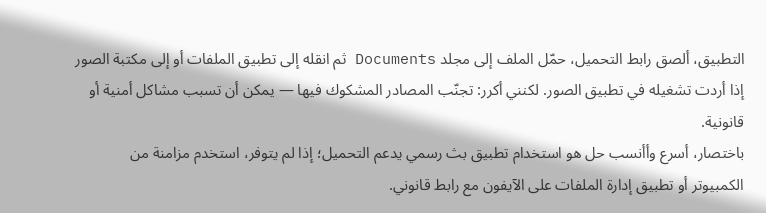التطبيق، ألصق رابط التحميل، حمّل الملف إلى مجلد Documents ثم انقله إلى تطبيق الملفات أو إلى مكتبة الصور إذا أردت تشغيله في تطبيق الصور. لكنني أكرر: تجنّب المصادر المشكوك فيها — يمكن أن تسبب مشاكل أمنية أو قانونية.
باختصار، أسرع وأأنسب حل هو استخدام تطبيق بث رسمي يدعم التحميل؛ إذا لم يتوفر، استخدم مزامنة من الكمبيوتر أو تطبيق إدارة الملفات على الآيفون مع رابط قانوني.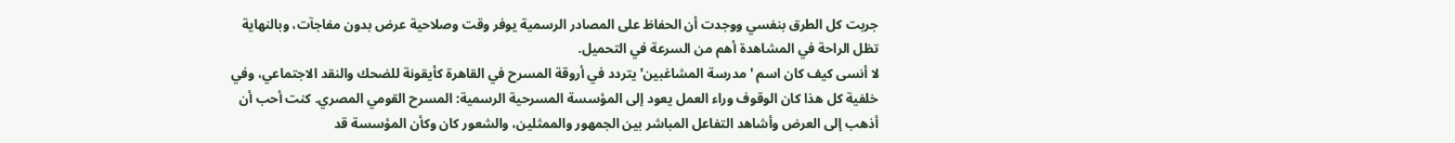جربت كل الطرق بنفسي ووجدت أن الحفاظ على المصادر الرسمية يوفر وقت وصلاحية عرض بدون مفاجآت، وبالنهاية تظل الراحة في المشاهدة أهم من السرعة في التحميل.
لا أنسى كيف كان اسم 'مدرسة المشاغبين' يتردد في أروقة المسرح في القاهرة كأيقونة للضحك والنقد الاجتماعي، وفي خلفية كل هذا كان الوقوف وراء العمل يعود إلى المؤسسة المسرحية الرسمية: المسرح القومي المصري. كنت أحب أن أذهب إلى العرض وأشاهد التفاعل المباشر بين الجمهور والممثلين، والشعور كان وكأن المؤسسة قد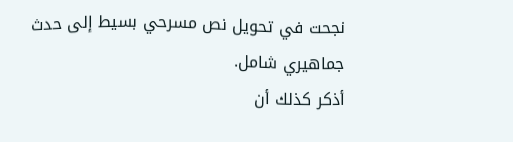نجحت في تحويل نص مسرحي بسيط إلى حدث جماهيري شامل.
أذكر كذلك أن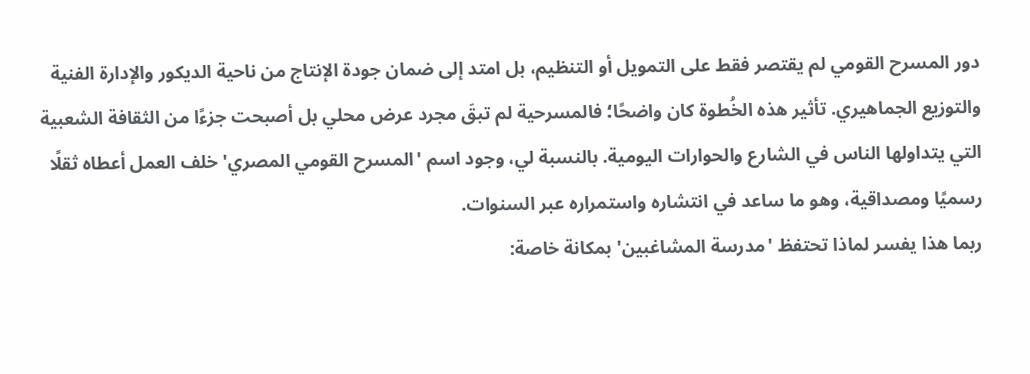دور المسرح القومي لم يقتصر فقط على التمويل أو التنظيم، بل امتد إلى ضمان جودة الإنتاج من ناحية الديكور والإدارة الفنية والتوزيع الجماهيري. تأثير هذه الخُطوة كان واضحًا؛ فالمسرحية لم تبقَ مجرد عرض محلي بل أصبحت جزءًا من الثقافة الشعبية التي يتداولها الناس في الشارع والحوارات اليومية. بالنسبة لي، وجود اسم 'المسرح القومي المصري' خلف العمل أعطاه ثقلًا رسميًا ومصداقية، وهو ما ساعد في انتشاره واستمراره عبر السنوات.
ربما هذا يفسر لماذا تحتفظ 'مدرسة المشاغبين' بمكانة خاصة: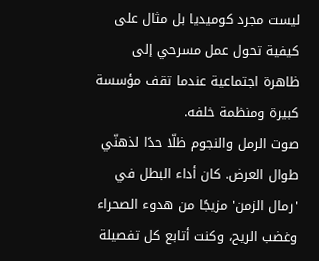ليست مجرد كوميديا بل مثال على كيفية تحول عمل مسرحي إلى ظاهرة اجتماعية عندما تقف مؤسسة كبيرة ومنظمة خلفه.
صوت الرمل والنجوم ظلّا حدًا لذهنّي طوال العرض. كان أداء البطل في 'رمال الزمن' مزيجًا من هدوء الصحراء وغضب الريح، وكنت أتابع كل تفصيلة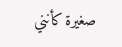صغيرة كأنني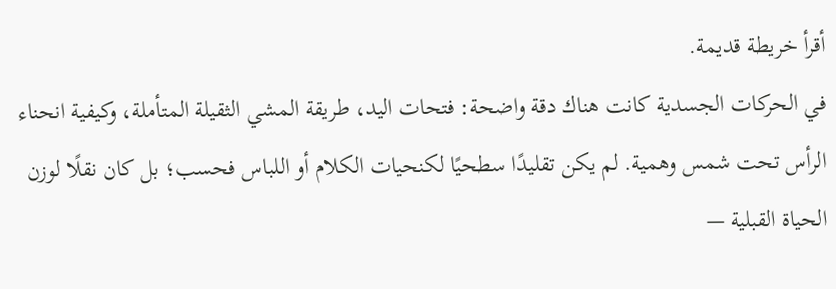أقرأ خريطة قديمة.
في الحركات الجسدية كانت هناك دقة واضحة: فتحات اليد، طريقة المشي الثقيلة المتأملة، وكيفية انحناء الرأس تحت شمس وهمية. لم يكن تقليدًا سطحيًا لكنحيات الكلام أو اللباس فحسب؛ بل كان نقلًا لوزن الحياة القبلية —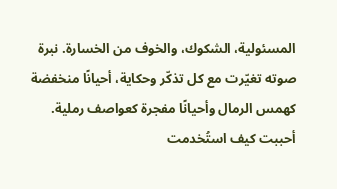المسئولية، الشكوك، والخوف من الخسارة. نبرة صوته تغيّرت مع كل تذكّر وحكاية، أحيانًا منخفضة كهمس الرمال وأحيانًا مفجرة كعواصف رملية.
أحببت كيف استُخدمت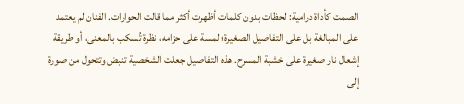الصمت كأداة درامية: لحظات بدون كلمات أظهرت أكثر مما قالت الحوارات. الفنان لم يعتمد على المبالغة بل على التفاصيل الصغيرة؛ لمسة على حزامه، نظرة تُسكب بالمعنى، أو طريقة إشعال نار صغيرة على خشبة المسرح. هذه التفاصيل جعلت الشخصية تنبض وتتحول من صورة إلى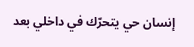إنسان حي يتحرّك في داخلي بعد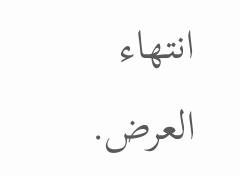انتهاء العرض.